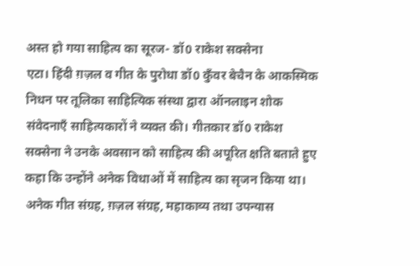अस्त हो गया साहित्य का सूरज- डॉ0 राकेश सक्सेना
एटा। हिंदी ग़ज़ल व गीत के पुरोधा डॉ0 कुँवर बेचैन के आकस्मिक निधन पर तूलिका साहित्यिक संस्था द्वारा ऑनलाइन शोक संवेदनाएँ साहित्यकारों ने व्यक्त की। गीतकार डॉ0 राकेश सक्सेना ने उनके अवसान को साहित्य की अपूरित क्षति बताते हुए कहा कि उन्होंने अनेक विधाओं में साहित्य का सृजन किया था। अनेक गीत संग्रह, ग़ज़ल संग्रह, महाकाव्य तथा उपन्यास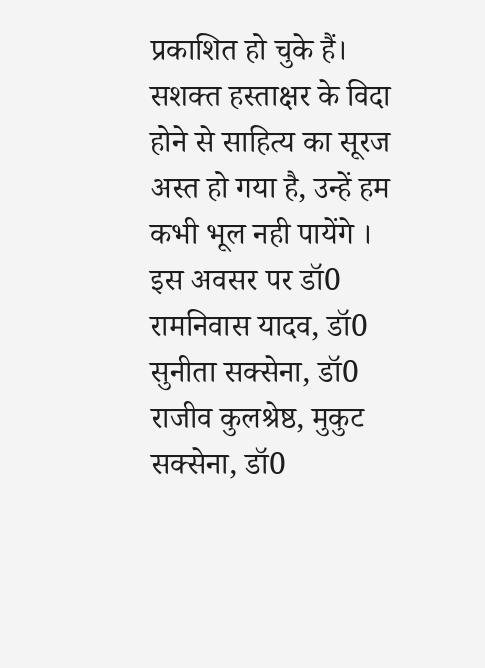प्रकाशित हो चुके हैं। सशक्त हस्ताक्षर के विदा होने से साहित्य का सूरज अस्त हो गया है, उन्हें हम कभी भूल नही पायेंगे ।
इस अवसर पर डॉ0 रामनिवास यादव, डॉ0 सुनीता सक्सेना, डॉ0 राजीव कुलश्रेष्ठ, मुकुट सक्सेना, डॉ0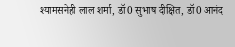श्यामसनेही लाल शर्मा, डॉ0 सुभाष दीक्षित, डॉ0 आनंद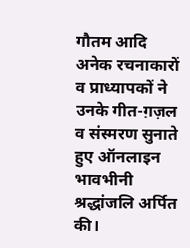गौतम आदि अनेक रचनाकारों व प्राध्यापकों ने उनके गीत-ग़ज़ल व संस्मरण सुनाते हुए ऑनलाइन भावभीनी श्रद्धांजलि अर्पित की।